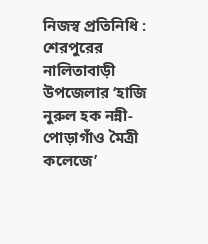নিজস্ব প্রতিনিধি :
শেরপুরের নালিতাবাড়ী উপজেলার ‘হাজি নুরুল হক নন্নী-পোড়াগাঁও মৈত্রী কলেজে’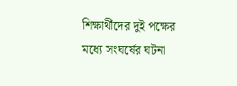শিক্ষার্থীদের দুই পক্ষের মধ্যে সংঘর্ষের ঘটনা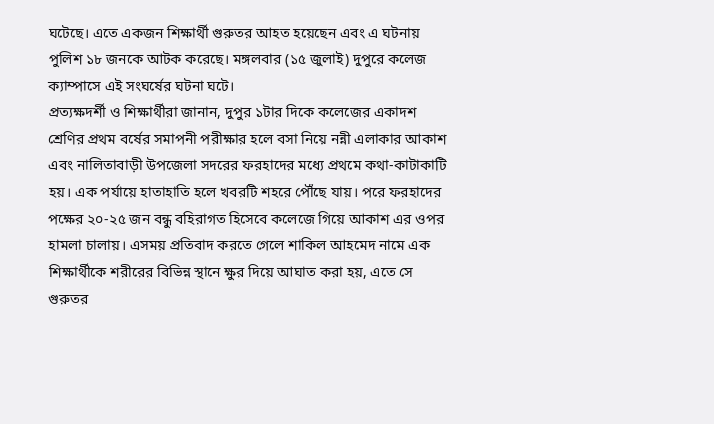ঘটেছে। এতে একজন শিক্ষার্থী গুরুতর আহত হয়েছেন এবং এ ঘটনায় পুলিশ ১৮ জনকে আটক করেছে। মঙ্গলবার (১৫ জুলাই) দুপুরে কলেজ ক্যাম্পাসে এই সংঘর্ষের ঘটনা ঘটে।
প্রত্যক্ষদর্শী ও শিক্ষার্থীরা জানান, দুপুর ১টার দিকে কলেজের একাদশ শ্রেণির প্রথম বর্ষের সমাপনী পরীক্ষার হলে বসা নিয়ে নন্নী এলাকার আকাশ এবং নালিতাবাড়ী উপজেলা সদরের ফরহাদের মধ্যে প্রথমে কথা-কাটাকাটি হয়। এক পর্যায়ে হাতাহাতি হলে খবরটি শহরে পৌঁছে যায়। পরে ফরহাদের পক্ষের ২০-২৫ জন বন্ধু বহিরাগত হিসেবে কলেজে গিয়ে আকাশ এর ওপর হামলা চালায়। এসময় প্রতিবাদ করতে গেলে শাকিল আহমেদ নামে এক শিক্ষার্থীকে শরীরের বিভিন্ন স্থানে ক্ষুর দিয়ে আঘাত করা হয়, এতে সে গুরুতর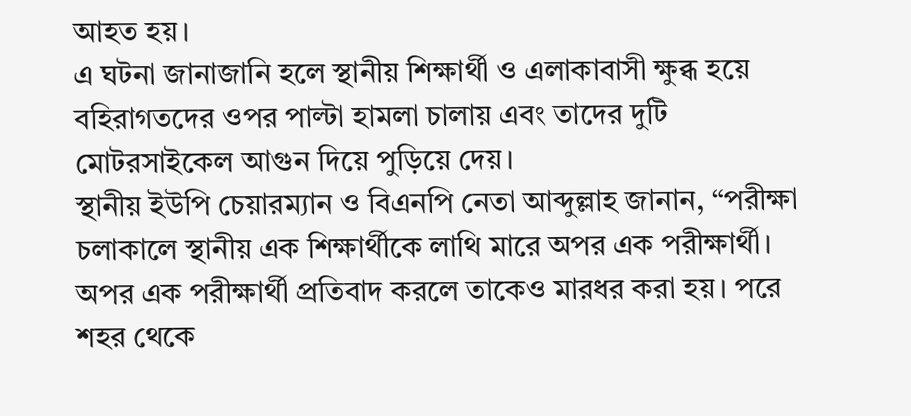আহত হয়।
এ ঘটনা জানাজানি হলে স্থানীয় শিক্ষার্থী ও এলাকাবাসী ক্ষুব্ধ হয়ে বহিরাগতদের ওপর পাল্টা হামলা চালায় এবং তাদের দুটি মোটরসাইকেল আগুন দিয়ে পুড়িয়ে দেয়।
স্থানীয় ইউপি চেয়ারম্যান ও বিএনপি নেতা আব্দুল্লাহ জানান, “পরীক্ষা চলাকালে স্থানীয় এক শিক্ষার্থীকে লাথি মারে অপর এক পরীক্ষার্থী। অপর এক পরীক্ষার্থী প্রতিবাদ করলে তাকেও মারধর করা হয়। পরে শহর থেকে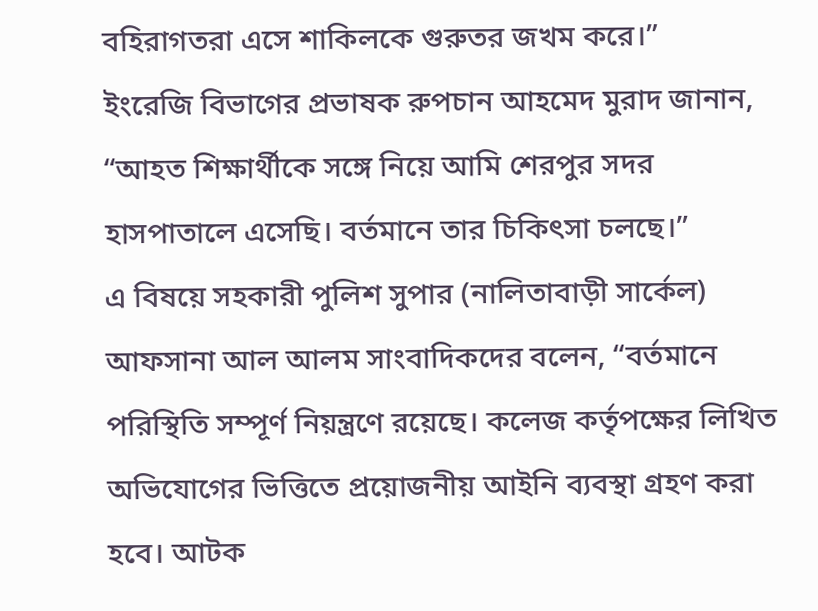বহিরাগতরা এসে শাকিলকে গুরুতর জখম করে।”
ইংরেজি বিভাগের প্রভাষক রুপচান আহমেদ মুরাদ জানান, “আহত শিক্ষার্থীকে সঙ্গে নিয়ে আমি শেরপুর সদর হাসপাতালে এসেছি। বর্তমানে তার চিকিৎসা চলছে।”
এ বিষয়ে সহকারী পুলিশ সুপার (নালিতাবাড়ী সার্কেল) আফসানা আল আলম সাংবাদিকদের বলেন, “বর্তমানে পরিস্থিতি সম্পূর্ণ নিয়ন্ত্রণে রয়েছে। কলেজ কর্তৃপক্ষের লিখিত অভিযোগের ভিত্তিতে প্রয়োজনীয় আইনি ব্যবস্থা গ্রহণ করা হবে। আটক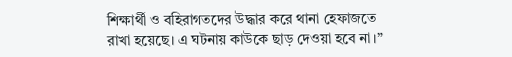শিক্ষার্থী ও বহিরাগতদের উদ্ধার করে থানা হেফাজতে রাখা হয়েছে। এ ঘটনায় কাউকে ছাড় দেওয়া হবে না।”